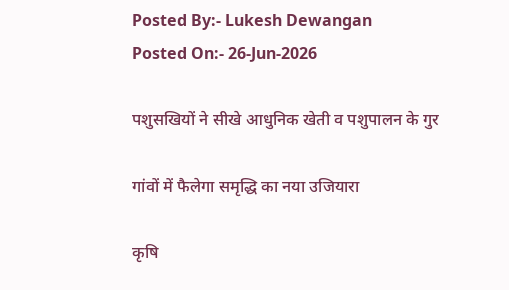Posted By:- Lukesh Dewangan
Posted On:- 26-Jun-2026

पशुसखियों ने सीखे आधुनिक खेती व पशुपालन के गुर

गांवों में फैलेगा समृद्धि का नया उजियारा

कृषि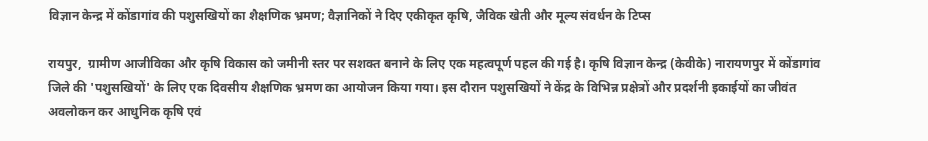विज्ञान केन्द्र में कोंडागांव की पशुसखियों का शैक्षणिक भ्रमण; वैज्ञानिकों ने दिए एकीकृत कृषि, जैविक खेती और मूल्य संवर्धन के टिप्स

रायपुर,  ग्रामीण आजीविका और कृषि विकास को जमीनी स्तर पर सशक्त बनाने के लिए एक महत्वपूर्ण पहल की गई है। कृषि विज्ञान केन्द्र (केवीके) नारायणपुर में कोंडागांव जिले की 'पशुसखियों' के लिए एक दिवसीय शैक्षणिक भ्रमण का आयोजन किया गया। इस दौरान पशुसखियों ने केंद्र के विभिन्न प्रक्षेत्रों और प्रदर्शनी इकाईयों का जीवंत अवलोकन कर आधुनिक कृषि एवं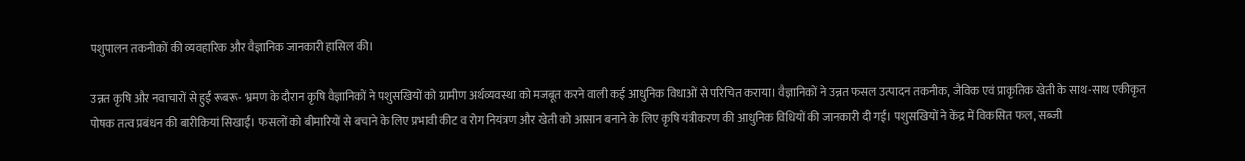पशुपालन तकनीकों की व्यवहारिक और वैज्ञानिक जानकारी हासिल की।

उन्नत कृषि और नवाचारों से हुईं रूबरू- भ्रमण के दौरान कृषि वैज्ञानिकों ने पशुसखियों को ग्रामीण अर्थव्यवस्था को मजबूत करने वाली कई आधुनिक विधाओं से परिचित कराया। वैज्ञानिकों ने उन्नत फसल उत्पादन तकनीक, जैविक एवं प्राकृतिक खेती के साथ-साथ एकीकृत पोषक तत्व प्रबंधन की बारीकियां सिखाईं। फसलों को बीमारियों से बचाने के लिए प्रभावी कीट व रोग नियंत्रण और खेती को आसान बनाने के लिए कृषि यंत्रीकरण की आधुनिक विधियों की जानकारी दी गई। पशुसखियों ने केंद्र में विकसित फल, सब्जी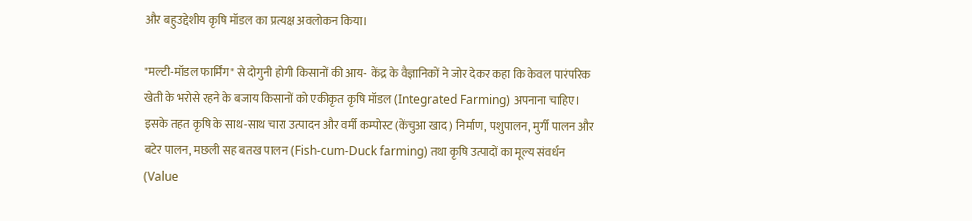और बहुउद्देशीय कृषि मॉडल का प्रत्यक्ष अवलोकन किया।

"मल्टी-मॉडल फार्मिंग" से दोगुनी होगी किसानों की आय-  केंद्र के वैज्ञानिकों ने जोर देकर कहा कि केवल पारंपरिक खेती के भरोसे रहने के बजाय किसानों को एकीकृत कृषि मॉडल (Integrated Farming) अपनाना चाहिए। इसके तहत कृषि के साथ-साथ चारा उत्पादन और वर्मी कम्पोस्ट (केंचुआ खाद) निर्माण, पशुपालन, मुर्गी पालन और बटेर पालन, मछली सह बतख पालन (Fish-cum-Duck farming) तथा कृषि उत्पादों का मूल्य संवर्धन (Value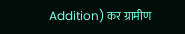Addition) कर ग्रामीण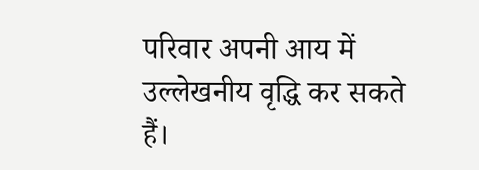परिवार अपनी आय में उल्लेखनीय वृद्धि कर सकते हैं।